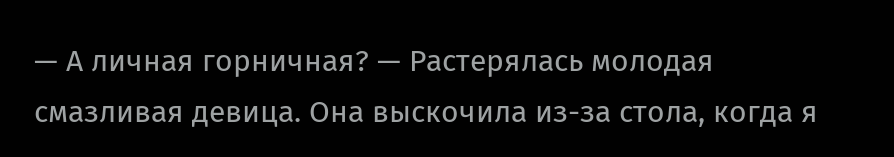— А личная горничная? — Растерялась молодая смазливая девица. Она выскочила из-за стола, когда я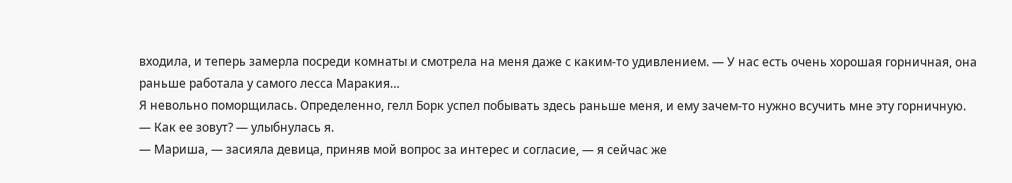входила, и теперь замерла посреди комнаты и смотрела на меня даже с каким-то удивлением. — У нас есть очень хорошая горничная, она раньше работала у самого лесса Маракия…
Я невольно поморщилась. Определенно, гелл Борк успел побывать здесь раньше меня, и ему зачем-то нужно всучить мне эту горничную.
— Как ее зовут? — улыбнулась я.
— Мариша, — засияла девица, приняв мой вопрос за интерес и согласие, — я сейчас же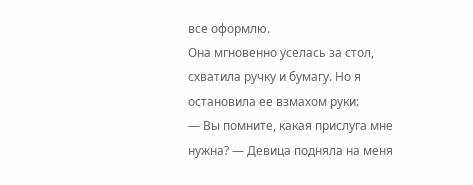все оформлю.
Она мгновенно уселась за стол, схватила ручку и бумагу. Но я остановила ее взмахом руки:
— Вы помните, какая прислуга мне нужна? — Девица подняла на меня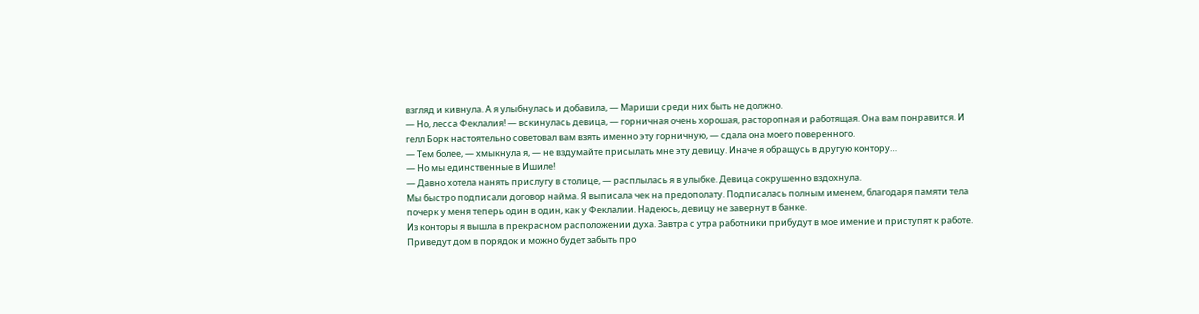взгляд и кивнула. А я улыбнулась и добавила, — Мариши среди них быть не должно.
— Но, лесса Феклалия! — вскинулась девица, — горничная очень хорошая, расторопная и работящая. Она вам понравится. И гелл Борк настоятельно советовал вам взять именно эту горничную, — сдала она моего поверенного.
— Тем более, — хмыкнула я, — не вздумайте присылать мне эту девицу. Иначе я обращусь в другую контору…
— Но мы единственные в Ишиле!
— Давно хотела нанять прислугу в столице, — расплылась я в улыбке. Девица сокрушенно вздохнула.
Мы быстро подписали договор найма. Я выписала чек на предополату. Подписалась полным именем, благодаря памяти тела почерк у меня теперь один в один, как у Феклалии. Надеюсь, девицу не завернут в банке.
Из конторы я вышла в прекрасном расположении духа. Завтра с утра работники прибудут в мое имение и приступят к работе. Приведут дом в порядок и можно будет забыть про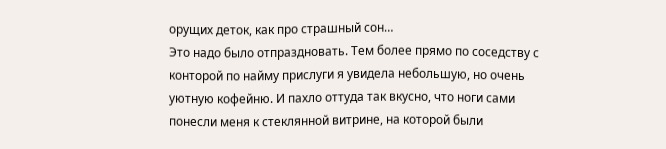орущих деток, как про страшный сон…
Это надо было отпраздновать. Тем более прямо по соседству с конторой по найму прислуги я увидела небольшую, но очень уютную кофейню. И пахло оттуда так вкусно, что ноги сами понесли меня к стеклянной витрине, на которой были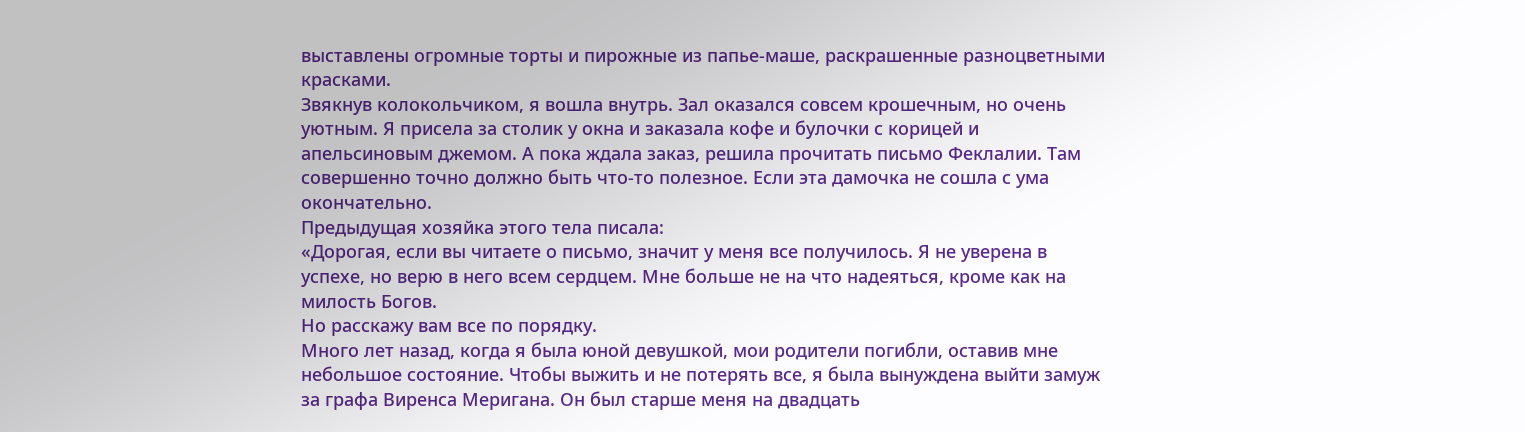выставлены огромные торты и пирожные из папье-маше, раскрашенные разноцветными красками.
Звякнув колокольчиком, я вошла внутрь. Зал оказался совсем крошечным, но очень уютным. Я присела за столик у окна и заказала кофе и булочки с корицей и апельсиновым джемом. А пока ждала заказ, решила прочитать письмо Феклалии. Там совершенно точно должно быть что-то полезное. Если эта дамочка не сошла с ума окончательно.
Предыдущая хозяйка этого тела писала:
«Дорогая, если вы читаете о письмо, значит у меня все получилось. Я не уверена в успехе, но верю в него всем сердцем. Мне больше не на что надеяться, кроме как на милость Богов.
Но расскажу вам все по порядку.
Много лет назад, когда я была юной девушкой, мои родители погибли, оставив мне небольшое состояние. Чтобы выжить и не потерять все, я была вынуждена выйти замуж за графа Виренса Меригана. Он был старше меня на двадцать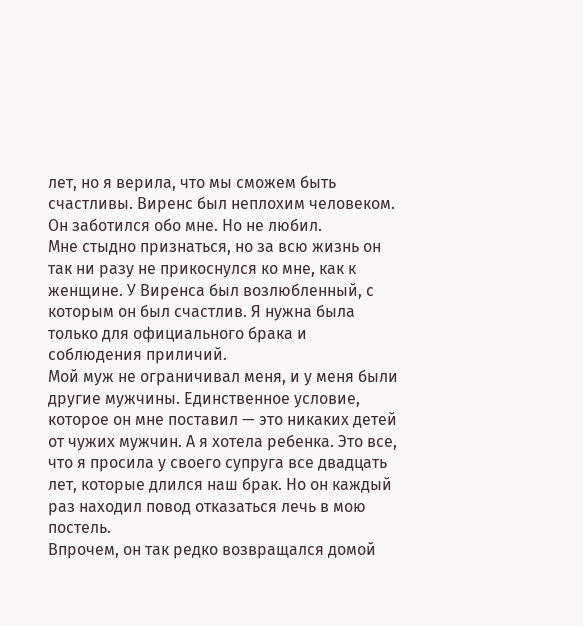лет, но я верила, что мы сможем быть счастливы. Виренс был неплохим человеком. Он заботился обо мне. Но не любил.
Мне стыдно признаться, но за всю жизнь он так ни разу не прикоснулся ко мне, как к женщине. У Виренса был возлюбленный, с которым он был счастлив. Я нужна была только для официального брака и соблюдения приличий.
Мой муж не ограничивал меня, и у меня были другие мужчины. Единственное условие, которое он мне поставил — это никаких детей от чужих мужчин. А я хотела ребенка. Это все, что я просила у своего супруга все двадцать лет, которые длился наш брак. Но он каждый раз находил повод отказаться лечь в мою постель.
Впрочем, он так редко возвращался домой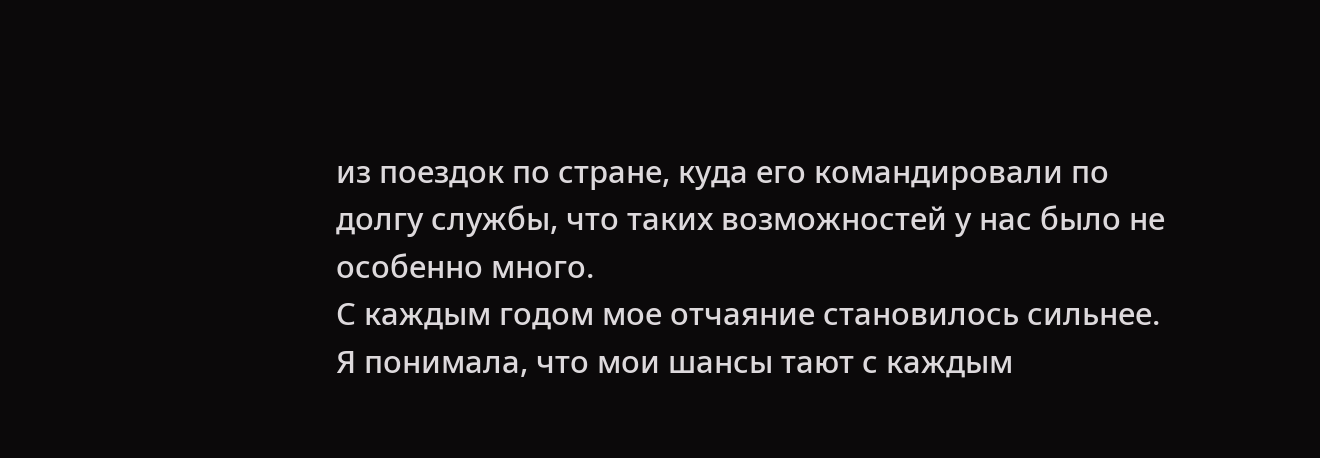из поездок по стране, куда его командировали по долгу службы, что таких возможностей у нас было не особенно много.
С каждым годом мое отчаяние становилось сильнее. Я понимала, что мои шансы тают с каждым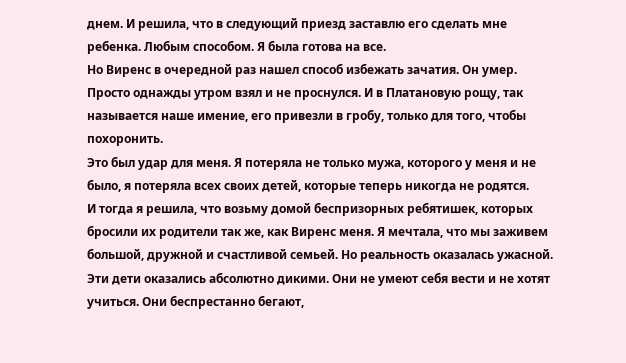днем. И решила, что в следующий приезд заставлю его сделать мне ребенка. Любым способом. Я была готова на все.
Но Виренс в очередной раз нашел способ избежать зачатия. Он умер. Просто однажды утром взял и не проснулся. И в Платановую рощу, так называется наше имение, его привезли в гробу, только для того, чтобы похоронить.
Это был удар для меня. Я потеряла не только мужа, которого у меня и не было, я потеряла всех своих детей, которые теперь никогда не родятся.
И тогда я решила, что возьму домой беспризорных ребятишек, которых бросили их родители так же, как Виренс меня. Я мечтала, что мы заживем большой, дружной и счастливой семьей. Но реальность оказалась ужасной. Эти дети оказались абсолютно дикими. Они не умеют себя вести и не хотят учиться. Они беспрестанно бегают,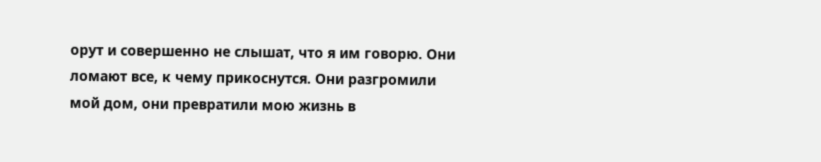орут и совершенно не слышат, что я им говорю. Они ломают все, к чему прикоснутся. Они разгромили мой дом, они превратили мою жизнь в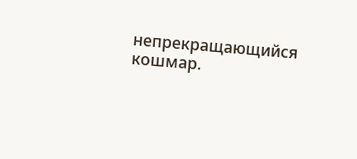непрекращающийся кошмар.